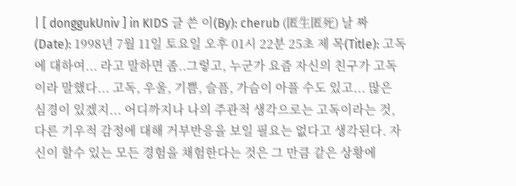| [ donggukUniv ] in KIDS 글 쓴 이(By): cherub (匿生匿死) 날 짜 (Date): 1998년 7월 11일 토요일 오후 01시 22분 25초 제 목(Title): 고독에 대하여... 라고 말하면 좀..그렇고, 누군가 요즘 자신의 친구가 고독이라 말했다... 고독, 우울, 기쁨, 슬픔, 가슴이 아플 수도 있고... 많은 심경이 있겠지... 어디까지나 나의 주관적 생각으로는 고독이라는 것, 다른 기우적 감정에 대해 거부반응을 보일 필요는 없다고 생각된다. 자신이 할수 있는 모든 경험을 채험한다는 것은 그 만큼 같은 상황에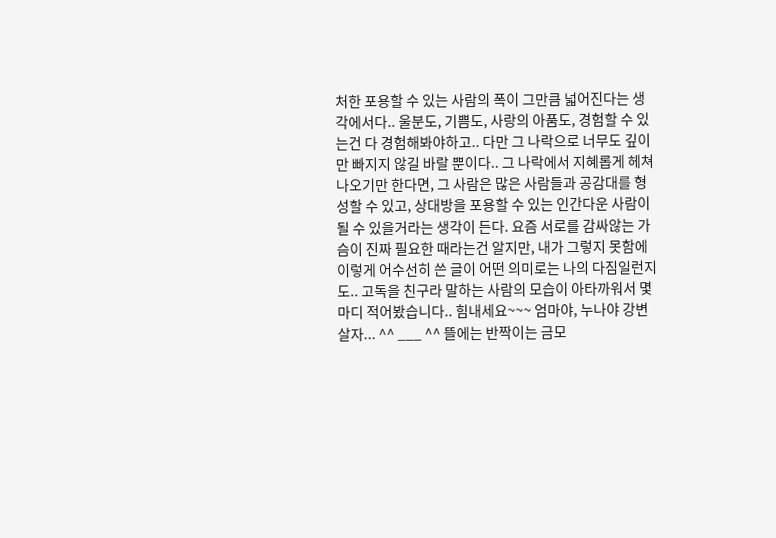처한 포용할 수 있는 사람의 폭이 그만큼 넓어진다는 생각에서다.. 울분도, 기쁨도, 사랑의 아품도, 경험할 수 있는건 다 경험해봐야하고.. 다만 그 나락으로 너무도 깊이만 빠지지 않길 바랄 뿐이다.. 그 나락에서 지혜롭게 헤쳐 나오기만 한다면, 그 사람은 많은 사람들과 공감대를 형성할 수 있고, 상대방을 포용할 수 있는 인간다운 사람이 될 수 있을거라는 생각이 든다. 요즘 서로를 감싸않는 가슴이 진짜 필요한 때라는건 알지만, 내가 그렇지 못함에 이렇게 어수선히 쓴 글이 어떤 의미로는 나의 다짐일런지도.. 고독을 친구라 말하는 사람의 모습이 아타까워서 몇마디 적어봤습니다.. 힘내세요~~~ 엄마야, 누나야 강변살자... ^^ ___ ^^ 뜰에는 반짝이는 금모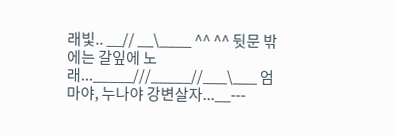래빛.. __// __\____ ^^ ^^ 뒷문 밖에는 갈잎에 노래..._____///_____//___\___ 엄마야, 누나야 강변살자...__---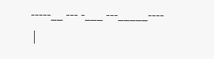-----__ --- -___ ---_____---- |